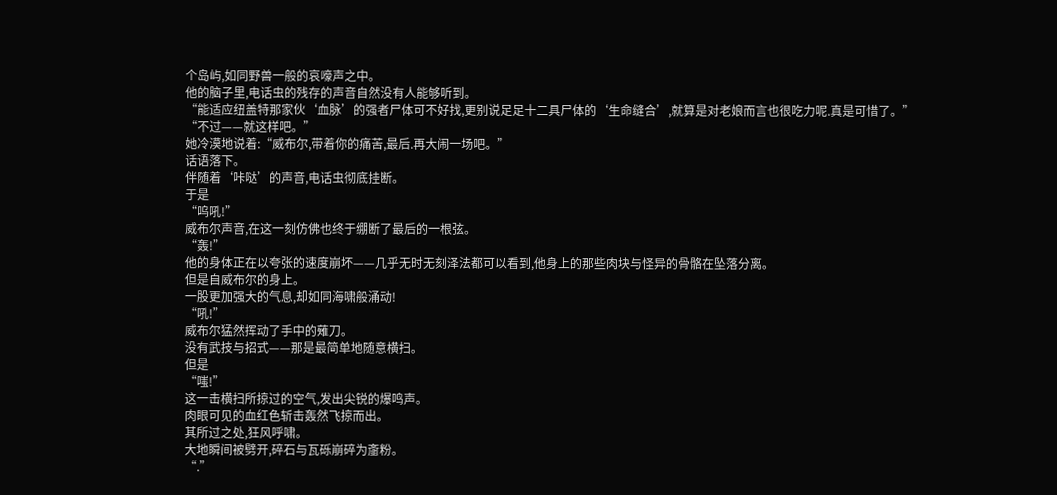个岛屿,如同野兽一般的哀嚎声之中。
他的脑子里,电话虫的残存的声音自然没有人能够听到。
“能适应纽盖特那家伙‘血脉’的强者尸体可不好找,更别说足足十二具尸体的‘生命缝合’,就算是对老娘而言也很吃力呢.真是可惜了。”
“不过——就这样吧。”
她冷漠地说着:“威布尔,带着你的痛苦,最后.再大闹一场吧。”
话语落下。
伴随着‘咔哒’的声音,电话虫彻底挂断。
于是
“呜吼!”
威布尔声音,在这一刻仿佛也终于绷断了最后的一根弦。
“轰!”
他的身体正在以夸张的速度崩坏——几乎无时无刻泽法都可以看到,他身上的那些肉块与怪异的骨骼在坠落分离。
但是自威布尔的身上。
一股更加强大的气息,却如同海啸般涌动!
“吼!”
威布尔猛然挥动了手中的薙刀。
没有武技与招式——那是最简单地随意横扫。
但是
“嗤!”
这一击横扫所掠过的空气,发出尖锐的爆鸣声。
肉眼可见的血红色斩击轰然飞掠而出。
其所过之处,狂风呼啸。
大地瞬间被劈开,碎石与瓦砾崩碎为齑粉。
“.”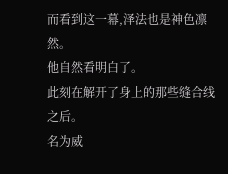而看到这一幕,泽法也是神色凛然。
他自然看明白了。
此刻在解开了身上的那些缝合线之后。
名为威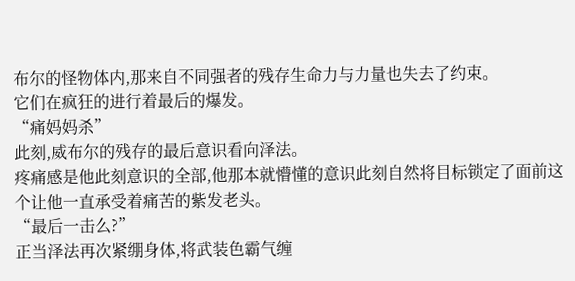布尔的怪物体内,那来自不同强者的残存生命力与力量也失去了约束。
它们在疯狂的进行着最后的爆发。
“痛妈妈杀”
此刻,威布尔的残存的最后意识看向泽法。
疼痛感是他此刻意识的全部,他那本就懵懂的意识此刻自然将目标锁定了面前这个让他一直承受着痛苦的紫发老头。
“最后一击么?”
正当泽法再次紧绷身体,将武装色霸气缠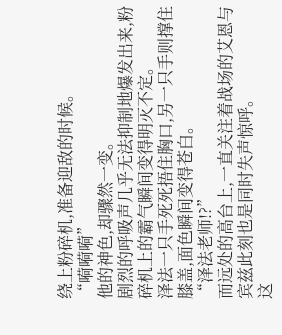绕上粉碎机,准备迎敌的时候。
“嗬嗬嗬”
他的神色,却骤然一变。
剧烈的呼吸声几乎无法抑制地爆发出来,粉碎机上的霸气瞬间变得明灭不定。
泽法一只手死死捂住胸口,另一只手则撑住膝盖,面色瞬间变得苍白。
“泽法老师!?”
而远处的高台上,一直关注着战场的艾恩与宾兹此刻也是同时失声惊呼。
这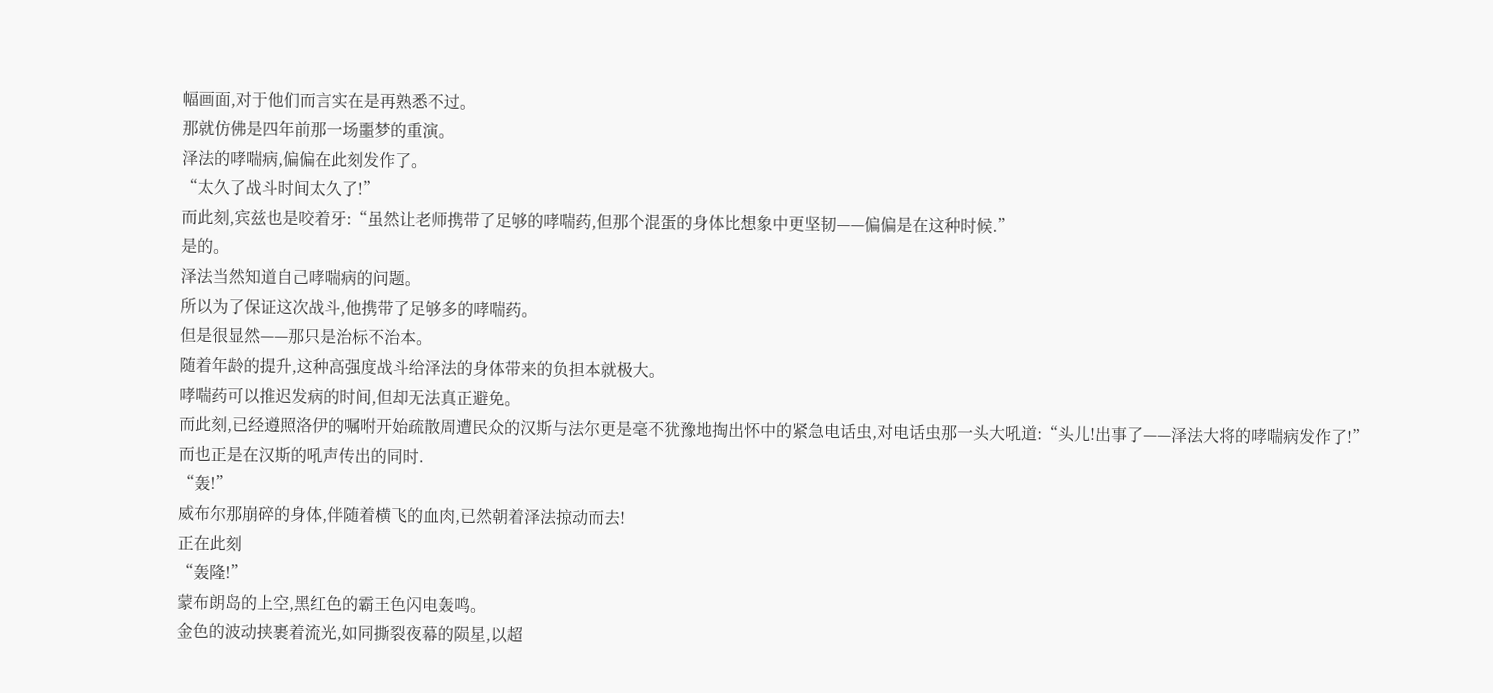幅画面,对于他们而言实在是再熟悉不过。
那就仿佛是四年前那一场噩梦的重演。
泽法的哮喘病,偏偏在此刻发作了。
“太久了战斗时间太久了!”
而此刻,宾兹也是咬着牙:“虽然让老师携带了足够的哮喘药,但那个混蛋的身体比想象中更坚韧——偏偏是在这种时候.”
是的。
泽法当然知道自己哮喘病的问题。
所以为了保证这次战斗,他携带了足够多的哮喘药。
但是很显然——那只是治标不治本。
随着年龄的提升,这种高强度战斗给泽法的身体带来的负担本就极大。
哮喘药可以推迟发病的时间,但却无法真正避免。
而此刻,已经遵照洛伊的嘱咐开始疏散周遭民众的汉斯与法尔更是毫不犹豫地掏出怀中的紧急电话虫,对电话虫那一头大吼道:“头儿!出事了——泽法大将的哮喘病发作了!”
而也正是在汉斯的吼声传出的同时.
“轰!”
威布尔那崩碎的身体,伴随着横飞的血肉,已然朝着泽法掠动而去!
正在此刻
“轰隆!”
蒙布朗岛的上空,黑红色的霸王色闪电轰鸣。
金色的波动挟裹着流光,如同撕裂夜幕的陨星,以超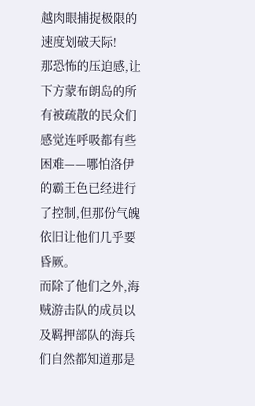越肉眼捕捉极限的速度划破天际!
那恐怖的压迫感,让下方蒙布朗岛的所有被疏散的民众们感觉连呼吸都有些困难——哪怕洛伊的霸王色已经进行了控制,但那份气魄依旧让他们几乎要昏厥。
而除了他们之外,海贼游击队的成员以及羁押部队的海兵们自然都知道那是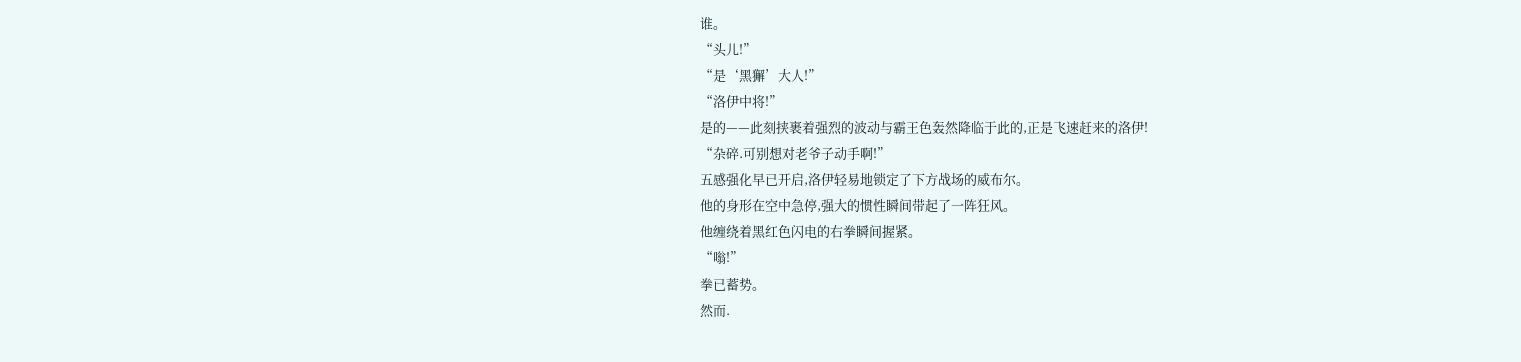谁。
“头儿!”
“是‘黑獬’大人!”
“洛伊中将!”
是的——此刻挟裹着强烈的波动与霸王色轰然降临于此的,正是飞速赶来的洛伊!
“杂碎.可别想对老爷子动手啊!”
五感强化早已开启,洛伊轻易地锁定了下方战场的威布尔。
他的身形在空中急停,强大的惯性瞬间带起了一阵狂风。
他缠绕着黑红色闪电的右拳瞬间握紧。
“嗡!”
拳已蓄势。
然而.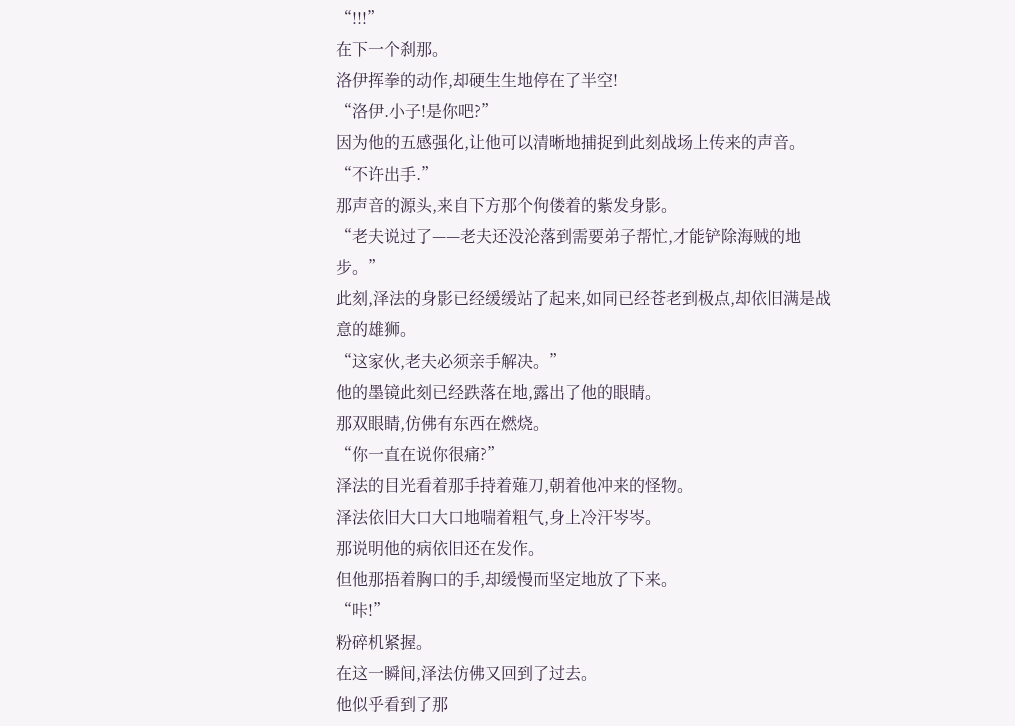“!!!”
在下一个刹那。
洛伊挥拳的动作,却硬生生地停在了半空!
“洛伊.小子!是你吧?”
因为他的五感强化,让他可以清晰地捕捉到此刻战场上传来的声音。
“不许出手.”
那声音的源头,来自下方那个佝偻着的紫发身影。
“老夫说过了——老夫还没沦落到需要弟子帮忙,才能铲除海贼的地步。”
此刻,泽法的身影已经缓缓站了起来,如同已经苍老到极点,却依旧满是战意的雄狮。
“这家伙,老夫必须亲手解决。”
他的墨镜此刻已经跌落在地,露出了他的眼睛。
那双眼睛,仿佛有东西在燃烧。
“你一直在说你很痛?”
泽法的目光看着那手持着薙刀,朝着他冲来的怪物。
泽法依旧大口大口地喘着粗气,身上冷汗岑岑。
那说明他的病依旧还在发作。
但他那捂着胸口的手,却缓慢而坚定地放了下来。
“咔!”
粉碎机紧握。
在这一瞬间,泽法仿佛又回到了过去。
他似乎看到了那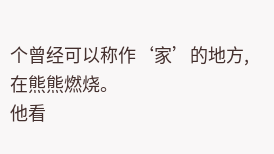个曾经可以称作‘家’的地方,在熊熊燃烧。
他看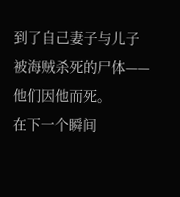到了自己妻子与儿子被海贼杀死的尸体——他们因他而死。
在下一个瞬间